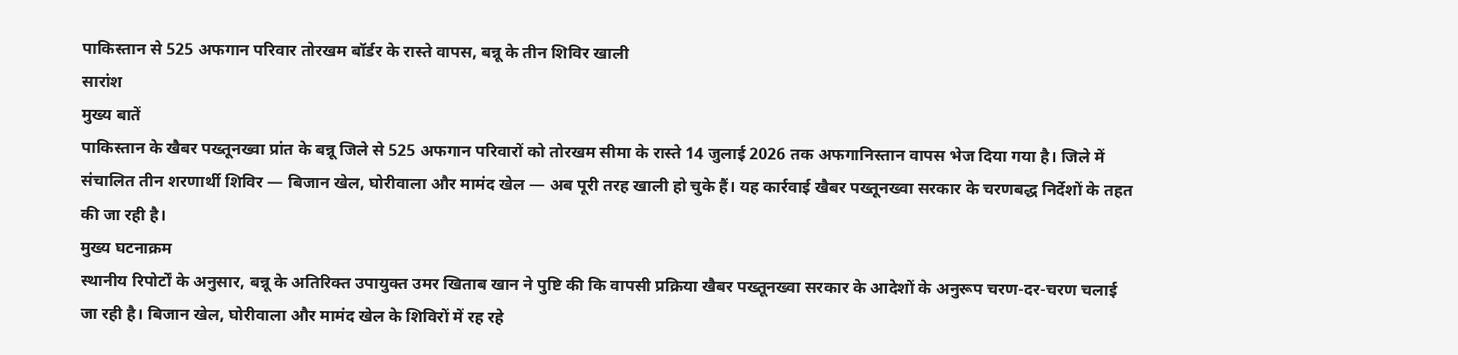पाकिस्तान से 525 अफगान परिवार तोरखम बॉर्डर के रास्ते वापस, बन्नू के तीन शिविर खाली
सारांश
मुख्य बातें
पाकिस्तान के खैबर पख्तूनख्वा प्रांत के बन्नू जिले से 525 अफगान परिवारों को तोरखम सीमा के रास्ते 14 जुलाई 2026 तक अफगानिस्तान वापस भेज दिया गया है। जिले में संचालित तीन शरणार्थी शिविर — बिजान खेल, घोरीवाला और मामंद खेल — अब पूरी तरह खाली हो चुके हैं। यह कार्रवाई खैबर पख्तूनख्वा सरकार के चरणबद्ध निर्देशों के तहत की जा रही है।
मुख्य घटनाक्रम
स्थानीय रिपोर्टों के अनुसार, बन्नू के अतिरिक्त उपायुक्त उमर खिताब खान ने पुष्टि की कि वापसी प्रक्रिया खैबर पख्तूनख्वा सरकार के आदेशों के अनुरूप चरण-दर-चरण चलाई जा रही है। बिजान खेल, घोरीवाला और मामंद खेल के शिविरों में रह रहे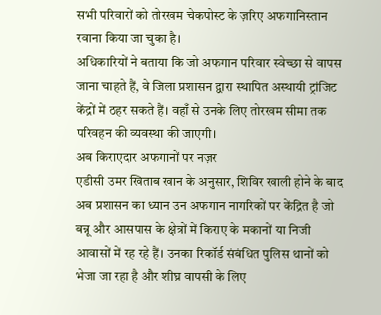सभी परिवारों को तोरखम चेकपोस्ट के ज़रिए अफगानिस्तान रवाना किया जा चुका है।
अधिकारियों ने बताया कि जो अफगान परिवार स्वेच्छा से वापस जाना चाहते हैं, वे जिला प्रशासन द्वारा स्थापित अस्थायी ट्रांजिट केंद्रों में ठहर सकते हैं। वहाँ से उनके लिए तोरखम सीमा तक परिवहन की व्यवस्था की जाएगी।
अब किराएदार अफगानों पर नज़र
एडीसी उमर खिताब खान के अनुसार, शिविर खाली होने के बाद अब प्रशासन का ध्यान उन अफगान नागरिकों पर केंद्रित है जो बन्नू और आसपास के क्षेत्रों में किराए के मकानों या निजी आवासों में रह रहे हैं। उनका रिकॉर्ड संबंधित पुलिस थानों को भेजा जा रहा है और शीघ्र वापसी के लिए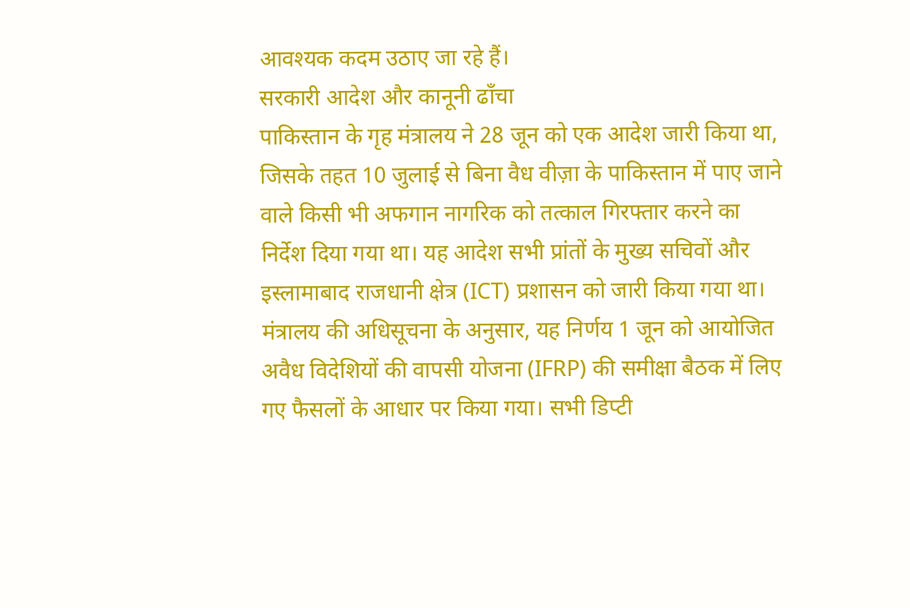आवश्यक कदम उठाए जा रहे हैं।
सरकारी आदेश और कानूनी ढाँचा
पाकिस्तान के गृह मंत्रालय ने 28 जून को एक आदेश जारी किया था, जिसके तहत 10 जुलाई से बिना वैध वीज़ा के पाकिस्तान में पाए जाने वाले किसी भी अफगान नागरिक को तत्काल गिरफ्तार करने का निर्देश दिया गया था। यह आदेश सभी प्रांतों के मुख्य सचिवों और इस्लामाबाद राजधानी क्षेत्र (ICT) प्रशासन को जारी किया गया था।
मंत्रालय की अधिसूचना के अनुसार, यह निर्णय 1 जून को आयोजित अवैध विदेशियों की वापसी योजना (IFRP) की समीक्षा बैठक में लिए गए फैसलों के आधार पर किया गया। सभी डिप्टी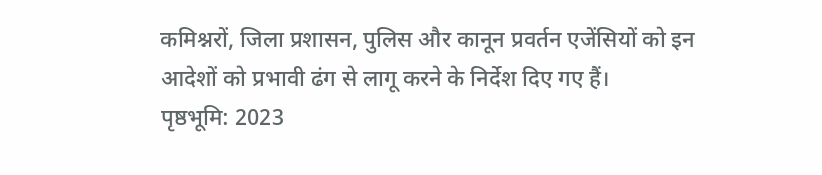कमिश्नरों, जिला प्रशासन, पुलिस और कानून प्रवर्तन एजेंसियों को इन आदेशों को प्रभावी ढंग से लागू करने के निर्देश दिए गए हैं।
पृष्ठभूमि: 2023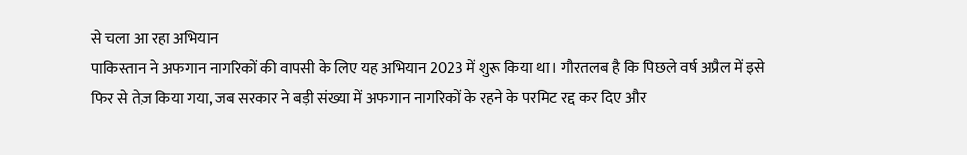से चला आ रहा अभियान
पाकिस्तान ने अफगान नागरिकों की वापसी के लिए यह अभियान 2023 में शुरू किया था। गौरतलब है कि पिछले वर्ष अप्रैल में इसे फिर से तेज़ किया गया, जब सरकार ने बड़ी संख्या में अफगान नागरिकों के रहने के परमिट रद्द कर दिए और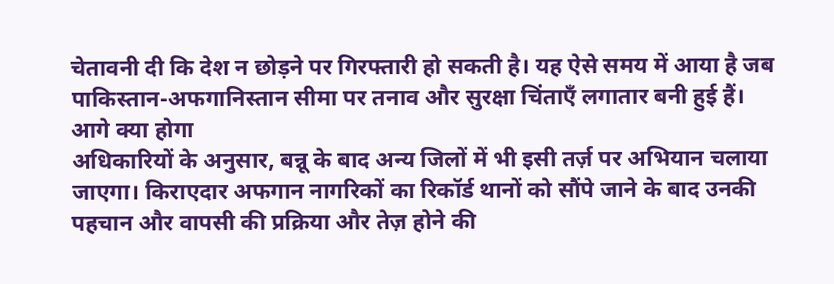चेतावनी दी कि देश न छोड़ने पर गिरफ्तारी हो सकती है। यह ऐसे समय में आया है जब पाकिस्तान-अफगानिस्तान सीमा पर तनाव और सुरक्षा चिंताएँ लगातार बनी हुई हैं।
आगे क्या होगा
अधिकारियों के अनुसार, बन्नू के बाद अन्य जिलों में भी इसी तर्ज़ पर अभियान चलाया जाएगा। किराएदार अफगान नागरिकों का रिकॉर्ड थानों को सौंपे जाने के बाद उनकी पहचान और वापसी की प्रक्रिया और तेज़ होने की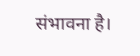संभावना है।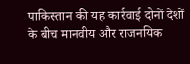पाकिस्तान की यह कार्रवाई दोनों देशों के बीच मानवीय और राजनयिक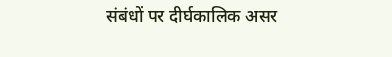संबंधों पर दीर्घकालिक असर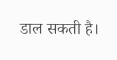डाल सकती है।